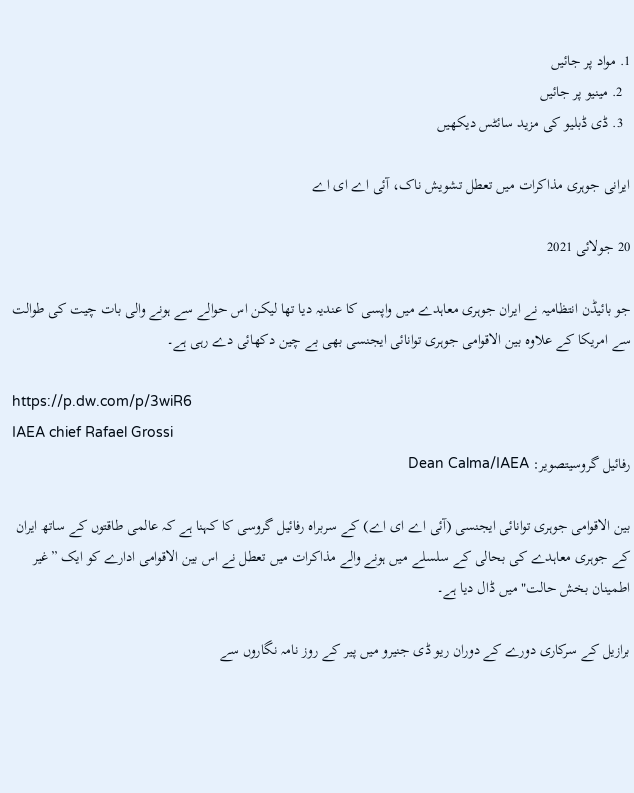1. مواد پر جائیں
  2. مینیو پر جائیں
  3. ڈی ڈبلیو کی مزید سائٹس دیکھیں

ایرانی جوہری مذاکرات میں تعطل تشویش ناک، آئی اے ای اے

20 جولائی 2021

جو بائیڈن انتظامیہ نے ایران جوہری معاہدے میں واپسی کا عندیہ دیا تھا لیکن اس حوالے سے ہونے والی بات چیت کی طوالت سے امریکا کے علاوہ بین الاقوامی جوہری توانائی ایجنسی بھی بے چین دکھائی دے رہی ہے۔

https://p.dw.com/p/3wiR6
IAEA chief Rafael Grossi
رفائیل گروسیتصویر: Dean Calma/IAEA

بین الاقوامی جوہری توانائی ایجنسی (آئی اے ای اے) کے سربراہ رفائیل گروسی کا کہنا ہے کہ عالمی طاقتوں کے ساتھ ایران کے جوہری معاہدے کی بحالی کے سلسلے میں ہونے والے مذاکرات میں تعطل نے اس بین الاقوامی ادارے کو ایک ”غیر اطمینان بخش حالت" میں ڈال دیا ہے۔

برازیل کے سرکاری دورے کے دوران ریو ڈی جنیرو میں پیر کے روز نامہ نگاروں سے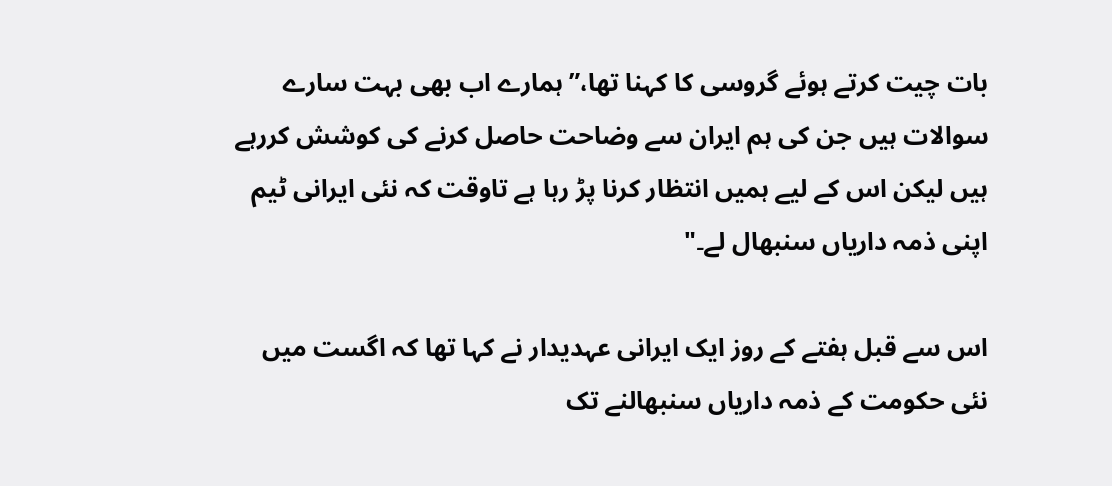بات چیت کرتے ہوئے گروسی کا کہنا تھا،”ہمارے اب بھی بہت سارے سوالات ہیں جن کی ہم ایران سے وضاحت حاصل کرنے کی کوشش کررہے ہیں لیکن اس کے لیے ہمیں انتظار کرنا پڑ رہا ہے تاوقت کہ نئی ایرانی ٹیم اپنی ذمہ داریاں سنبھال لے۔"

اس سے قبل ہفتے کے روز ایک ایرانی عہدیدار نے کہا تھا کہ اگست میں نئی حکومت کے ذمہ داریاں سنبھالنے تک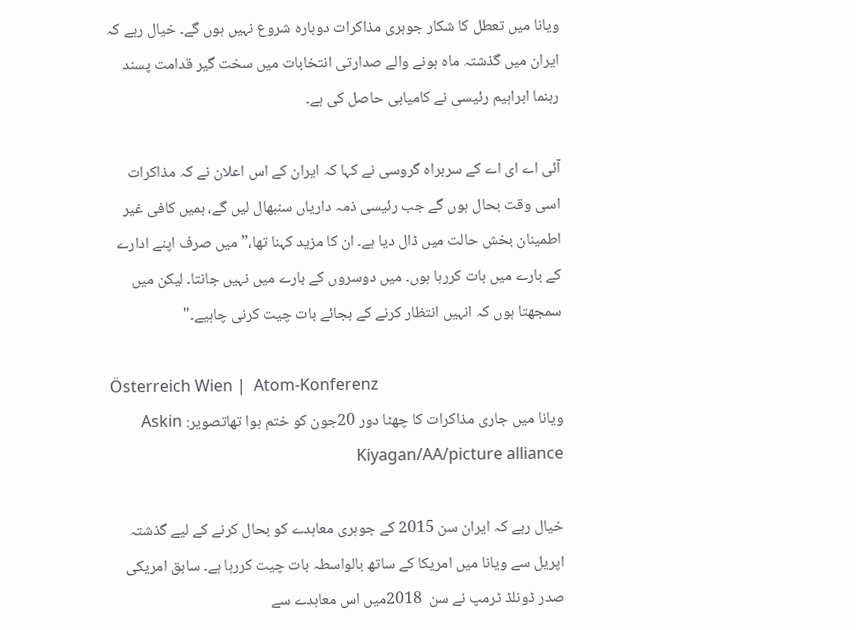ویانا میں تعطل کا شکار جوہری مذاکرات دوبارہ شروع نہیں ہوں گے۔ خیال رہے کہ ایران میں گذشتہ ماہ ہونے والے صدارتی انتخابات میں سخت گیر قدامت پسند رہنما ابراہیم رئیسی نے کامیابی حاصل کی ہے۔

آئی اے ای اے کے سربراہ گروسی نے کہا کہ ایران کے اس اعلان نے کہ مذاکرات اسی وقت بحال ہوں گے جب رئیسی ذمہ داریاں سنبھال لیں گے، ہمیں کافی غیر اطمینان بخش حالت میں ڈال دیا ہے۔ ان کا مزید کہنا تھا،”میں صرف اپنے ادارے کے بارے میں بات کررہا ہوں۔ میں دوسروں کے بارے میں نہیں جانتا۔ لیکن میں سمجھتا ہوں کہ انہیں انتظار کرنے کے بجائے بات چیت کرنی چاہیے۔"

Österreich Wien |  Atom-Konferenz
ویانا میں جاری مذاکرات کا چھٹا دور 20جون کو ختم ہوا تھاتصویر: Askin Kiyagan/AA/picture alliance

خیال رہے کہ ایران سن 2015 کے جوہری معاہدے کو بحال کرنے کے لیے گذشتہ اپریل سے ویانا میں امریکا کے ساتھ بالواسطہ بات چیت کررہا ہے۔ سابق امریکی صدر ڈونلڈ ٹرمپ نے سن  2018میں اس معاہدے سے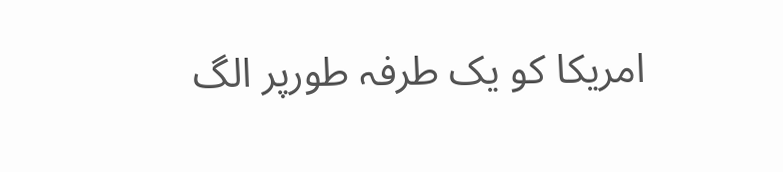امریکا کو یک طرفہ طورپر الگ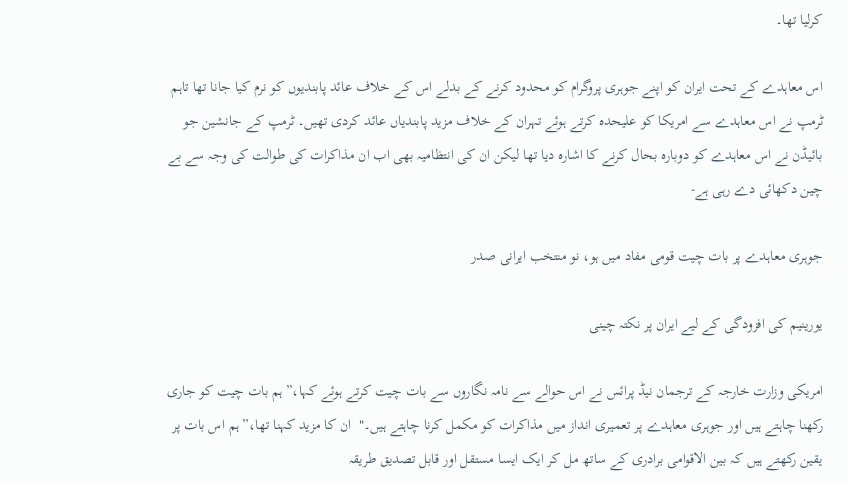کرلیا تھا۔

اس معاہدے کے تحت ایران کو اپنے جوہری پروگرام کو محدود کرنے کے بدلے اس کے خلاف عائد پابندیوں کو نرم کیا جانا تھا تاہم ٹرمپ نے اس معاہدے سے امریکا کو علیحدہ کرتے ہوئے تہران کے خلاف مزید پابندیاں عائد کردی تھیں۔ ٹرمپ کے جانشین جو بائیڈن نے اس معاہدے کو دوبارہ بحال کرنے کا اشارہ دیا تھا لیکن ان کی انتظامیہ بھی اب ان مذاکرات کی طوالت کی وجہ سے بے چین دکھائی دے رہی ہے-

جوہری معاہدے پر بات چیت قومی مفاد میں ہو، نو منتخب ایرانی صدر

یورینیم کی افزودگی کے لیے ایران پر نکتہ چینی

امریکی وزارت خارجہ کے ترجمان نیڈ پرائس نے اس حوالے سے نامہ نگاروں سے بات چیت کرتے ہوئے کہا،”ہم بات چیت کو جاری رکھنا چاہتے ہیں اور جوہری معاہدے پر تعمیری انداز میں مذاکرات کو مکمل کرنا چاہتے ہیں۔"  ان کا مزید کہنا تھا،”ہم اس بات پر یقین رکھتے ہیں کہ بین الاقوامی برادری کے ساتھ مل کر ایک ایسا مستقل اور قابل تصدیق طریقہ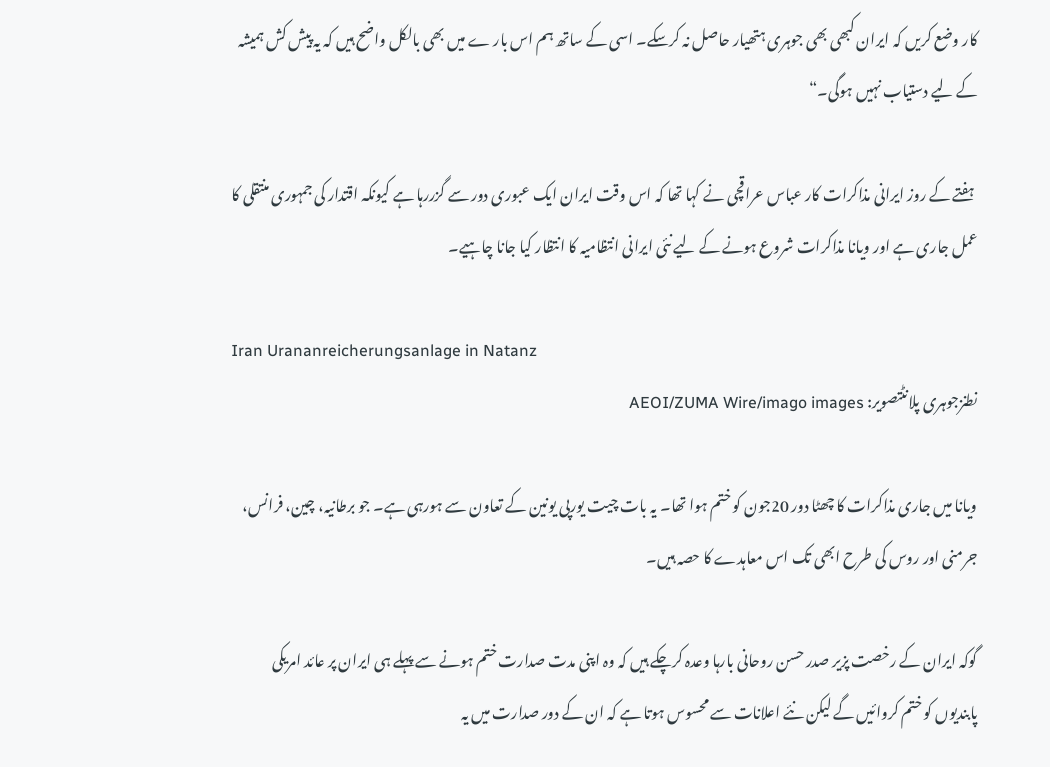کار وضع کریں کہ ایران کبھی بھی جوہری ہتھیار حاصل نہ کرسکے۔ اسی کے ساتھ ہم اس بار ے میں بھی بالکل واضح ہیں کہ یہ پیش کش ہمیشہ کے لیے دستیاب نہیں ہوگی۔“

 ہفتے کے روز ایرانی مذاکرات کار عباس عراقچی نے کہا تھا کہ اس وقت ایران ایک عبوری دور سے گزررہا ہے کیونکہ اقتدار کی جمہوری منتقلی کا عمل جاری ہے اور ویانا مذاکرات شروع ہونے کے لیے نئی ایرانی انتظامیہ کا انتظار کیا جانا چاہیے۔

Iran Urananreicherungsanlage in Natanz
نطنزجوہری پلانٹتصویر: AEOI/ZUMA Wire/imago images

ویانا میں جاری مذاکرات کا چھٹا دور 20جون کو ختم ہوا تھا۔ یہ بات چیت یورپی یونین کے تعاون سے ہورہی ہے۔ جو برطانیہ، چین، فرانس، جرمنی اور روس کی طرح ابھی تک اس معاہدے کا حصہ ہیں۔

گوکہ ایران کے رخصت پزیر صدر حسن روحانی بارہا وعدہ کرچکے ہیں کہ وہ اپنی مدت صدارت ختم ہونے سے پہلے ہی ایران پر عائد امریکی پابندیوں کو ختم کروائیں گے لیکن نئے اعلانات سے محسوس ہوتا ہے کہ ان کے دور صدارت میں یہ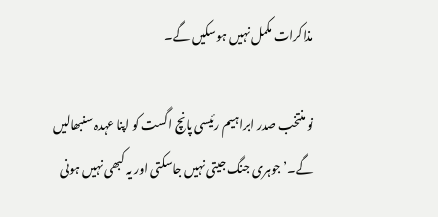مذاکرات مکمل نہیں ہوسکیں گے۔

نو منتخب صدر ابراہیم رئیسی پانچ اگست کو اپنا عہدہ سنبھالیں گے۔’جوہری جنگ جیتی نہیں جاسکتی اور یہ کبھی نہیں ہونی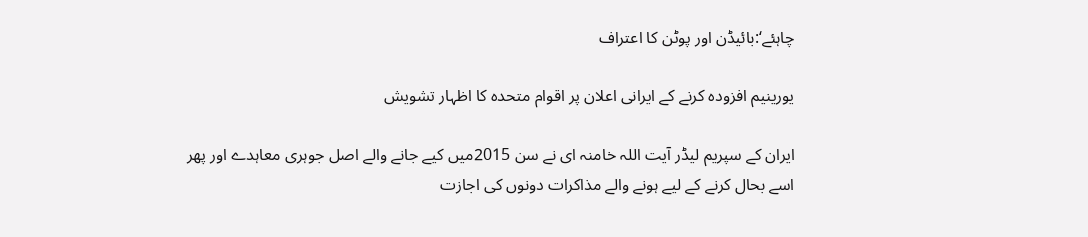چاہئے‘:بائیڈن اور پوٹن کا اعتراف

یورینیم افزودہ کرنے کے ایرانی اعلان پر اقوام متحدہ کا اظہار تشویش

ایران کے سپریم لیڈر آیت اللہ خامنہ ای نے سن 2015میں کیے جانے والے اصل جوہری معاہدے اور پھر اسے بحال کرنے کے لیے ہونے والے مذاکرات دونوں کی اجازت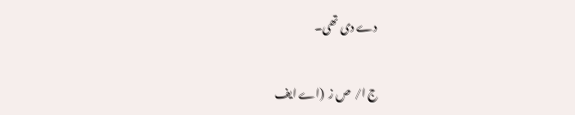دے دی تھی۔

ج ا/  ص ز  (اے ایف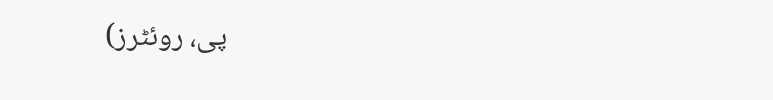پی، روئٹرز)